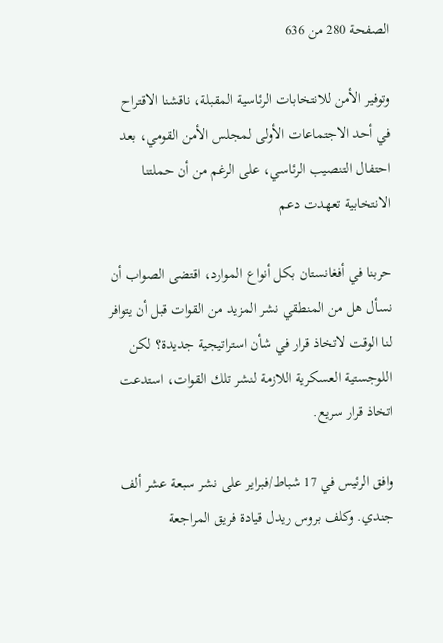الصفحة 280 من 636

وتوفير الأمن للانتخابات الرئاسية المقبلة، ناقشنا الاقتراح في أحد الاجتماعات الأولى لمجلس الأمن القومي، بعد احتفال التنصيب الرئاسي، على الرغم من أن حملتنا الانتخابية تعهدت دعم

حربنا في أفغانستان بكل أنواع الموارد، اقتضى الصواب أن نسأل هل من المنطقي نشر المزيد من القوات قبل أن يتوافر لنا الوقت لاتخاذ قرار في شأن استراتيجية جديدة؟ لكن اللوجستية العسكرية اللازمة لنشر تلك القوات، استدعت اتخاذ قرار سريع.

وافق الرئيس في 17 شباط/فبراير على نشر سبعة عشر ألف جندي. وكلف بروس ريدل قيادة فريق المراجعة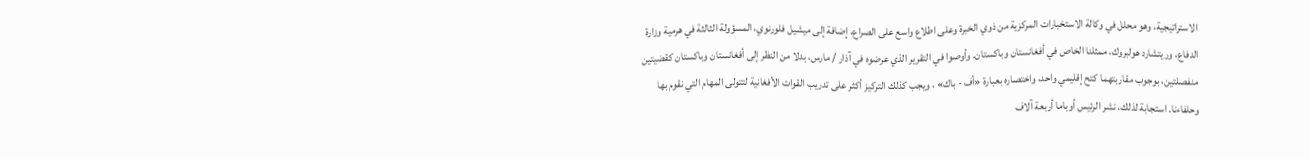الاستراتيجية، وهو محلل في وكالة الاستخبارات المركزية من ذوي الخبرة وعلى اطلاع واسع على الصراع، إضافة إلى ميشيل فلورنوي، المسؤولة الثالثة في هرمية وزارة الدفاع، وريتشارد هولبروك، ممثلنا الخاص في أفغانستان وباكستان. وأوصوا في التقرير الذي عرضوه في آذار / مارس، بدلا من النظر إلى أفغانستان وباكستان كقضيتين منفصلتين، بوجوب مقاربتهما كتح إقليمي واحد، واختصاره بعبارة «أف - باك» ، ويجب كذلك التركيز أكثر على تدريب القوات الأفغانية لتتولى المهام التي نقوم بها وحلفاءنا. استجابة لذلك، نشر الرئيس أوباما أربعة آلاف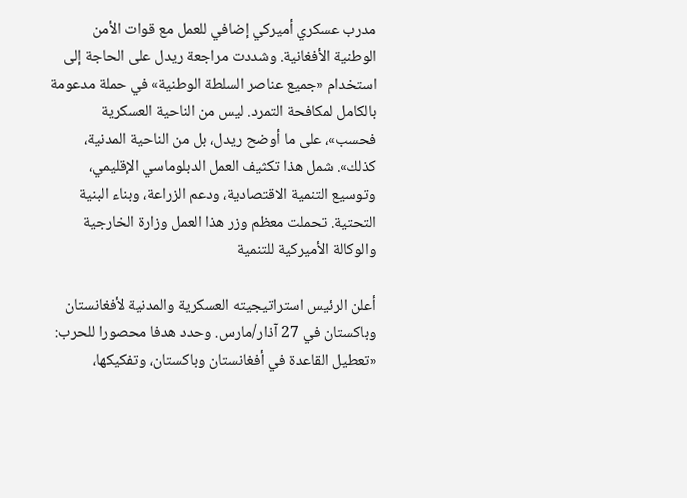مدرب عسكري أميركي إضافي للعمل مع قوات الأمن الوطنية الأفغانية. وشددت مراجعة ريدل على الحاجة إلى استخدام «جميع عناصر السلطة الوطنية» في حملة مدعومة بالكامل لمكافحة التمرد. ليس من الناحية العسكرية فحسب»، على ما أوضح ريدل، بل من الناحية المدنية، كذلك». شمل هذا تكثيف العمل الدبلوماسي الإقليمي، وتوسيع التنمية الاقتصادية، ودعم الزراعة، وبناء البنية التحتية. تحملت معظم وزر هذا العمل وزارة الخارجية والوكالة الأميركية للتنمية

أعلن الرئيس استراتيجيته العسكرية والمدنية لأفغانستان وباكستان في 27 آذار/مارس. وحدد هدفا محصورا للحرب: «تعطيل القاعدة في أفغانستان وباكستان، وتفكيكها،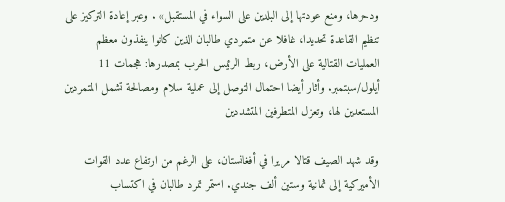ودحرها، ومنع عودتها إلى البلدين على السواء في المستقبل» . وعبر إعادة التركيز على تنظيم القاعدة تحديدا، غافلا عن متمردي طالبان الذين كانوا ينفذون معظم العمليات القتالية على الأرض، ربط الرئيس الحرب بمصدرها: هجمات 11 أيلول/سبتمبر. وأثار أيضا احتمال التوصل إلى عملية سلام ومصالحة تشمل المتمردين المستعدين لها، وتعزل المتطرفين المتشددين

وقد شهد الصيف قتالا مريرا في أفغانستان، على الرغم من ارتفاع عدد القوات الأميركية إلى ثمانية وستين ألف جندي. استمر تمرد طالبان في اكتساب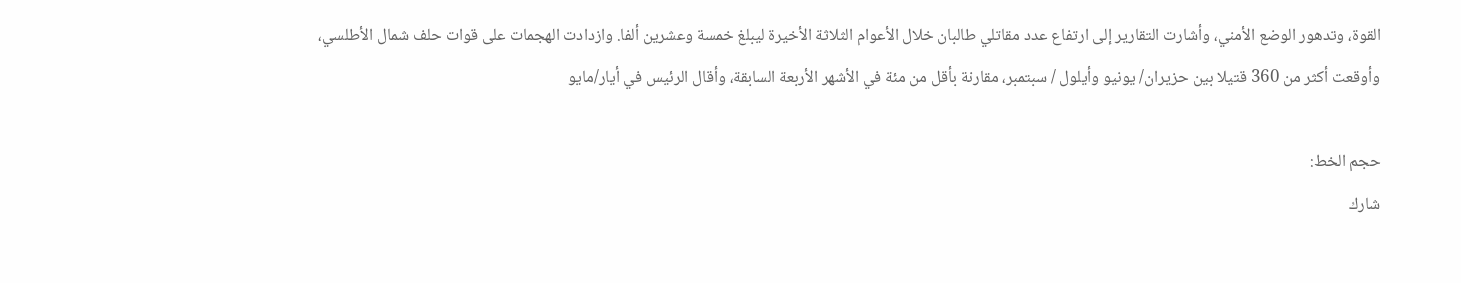القوة، وتدهور الوضع الأمني، وأشارت التقارير إلى ارتفاع عدد مقاتلي طالبان خلال الأعوام الثلاثة الأخيرة ليبلغ خمسة وعشرين ألفا. وازدادت الهجمات على قوات حلف شمال الأطلسي، وأوقعت أكثر من 360 قتيلا بين حزيران/ يونيو وأيلول / سبتمبر، مقارنة بأقل من مئة في الأشهر الأربعة السابقة، وأقال الرئيس في أيار/مايو

حجم الخط:
شارك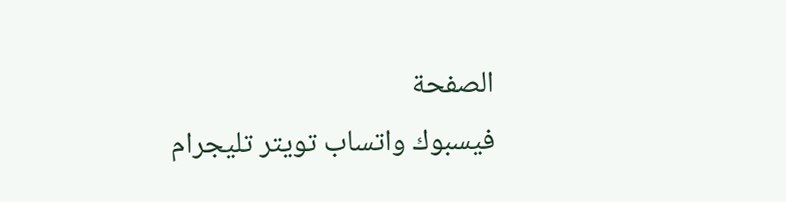الصفحة
فيسبوك واتساب تويتر تليجرام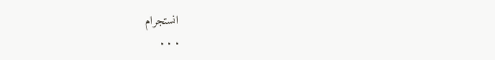انستجرام
. . .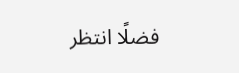فضلًا انتظر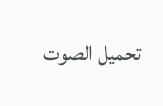تحميل الصوت